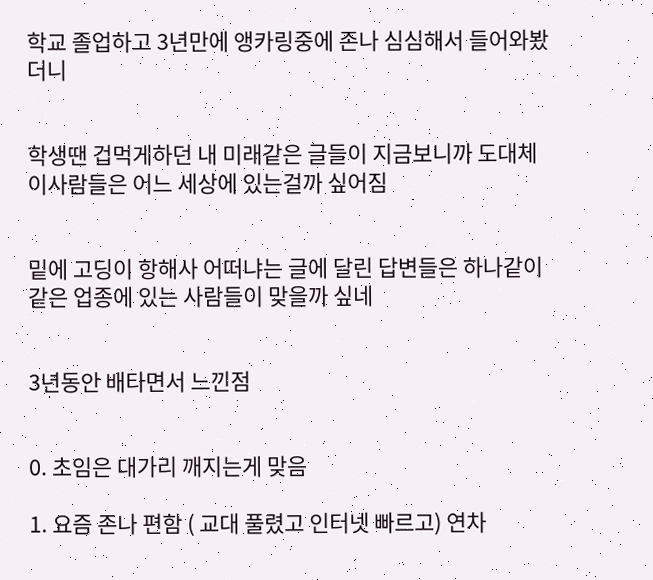학교 졸업하고 3년만에 앵카링중에 존나 심심해서 들어와봤더니


학생땐 겁먹게하던 내 미래같은 글들이 지금보니까 도대체 이사람들은 어느 세상에 있는걸까 싶어짐


밑에 고딩이 항해사 어떠냐는 글에 달린 답변들은 하나같이 같은 업종에 있는 사람들이 맞을까 싶네


3년동안 배타면서 느낀점


0. 초임은 대가리 깨지는게 맞음

1. 요즘 존나 편함 ( 교대 풀렸고 인터넷 빠르고) 연차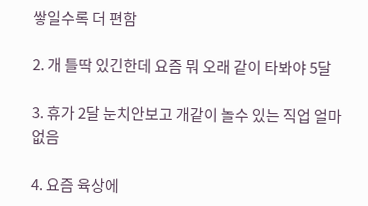쌓일수록 더 편함

2. 개 틀딱 있긴한데 요즘 뭐 오래 같이 타봐야 5달

3. 휴가 2달 눈치안보고 개같이 놀수 있는 직업 얼마 없음

4. 요즘 육상에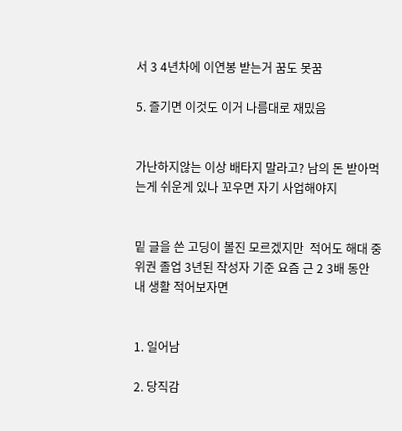서 3 4년차에 이연봉 받는거 꿈도 못꿈

5. 즐기면 이것도 이거 나름대로 재밌음


가난하지않는 이상 배타지 말라고? 남의 돈 받아먹는게 쉬운게 있나 꼬우면 자기 사업해야지


밑 글을 쓴 고딩이 볼진 모르겠지만  적어도 해대 중위권 졸업 3년된 작성자 기준 요즘 근 2 3배 동안 내 생활 적어보자면


1. 일어남

2. 당직감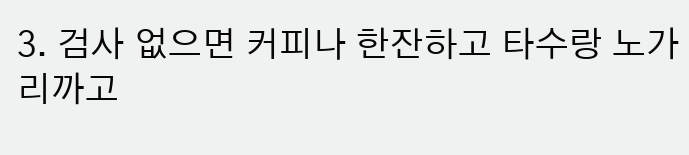3. 검사 없으면 커피나 한잔하고 타수랑 노가리까고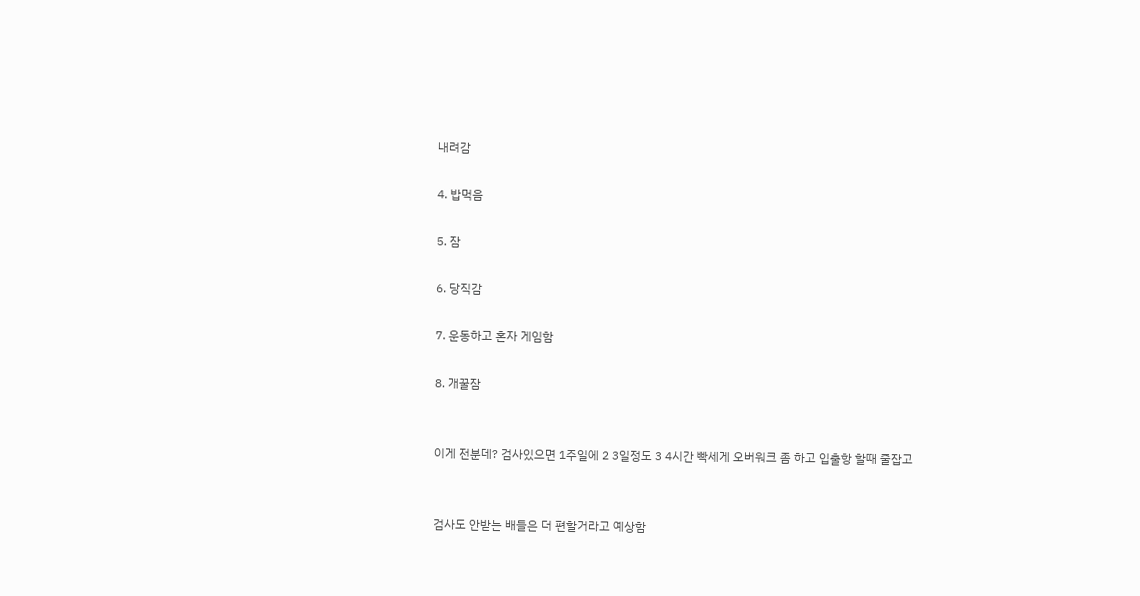내려감

4. 밥먹음

5. 잠

6. 당직감

7. 운동하고 혼자 게임함

8. 개꿀잠


이게 전분데? 검사있으면 1주일에 2 3일정도 3 4시간 빡세게 오버워크 좀 하고 입출항 할때 줄잡고


검사도 안받는 배들은 더 편할거라고 예상함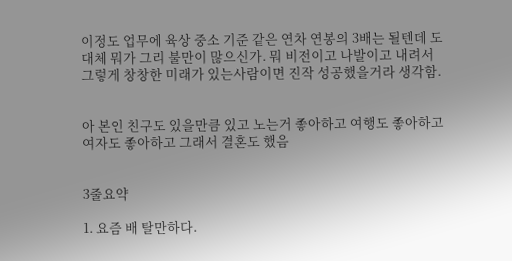이정도 업무에 육상 중소 기준 같은 연차 연봉의 3배는 될텐데 도대체 뭐가 그리 불만이 많으신가. 뭐 비전이고 나발이고 내려서 그렇게 창창한 미래가 있는사람이면 진작 성공했을거라 생각함.


아 본인 친구도 있을만큼 있고 노는거 좋아하고 여행도 좋아하고 여자도 좋아하고 그래서 결혼도 했음


3줄요약

1. 요즘 배 탈만하다.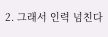2. 그래서 인력 넘친다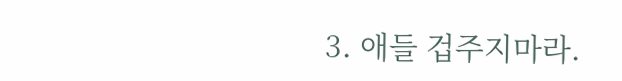3. 애들 겁주지마라.